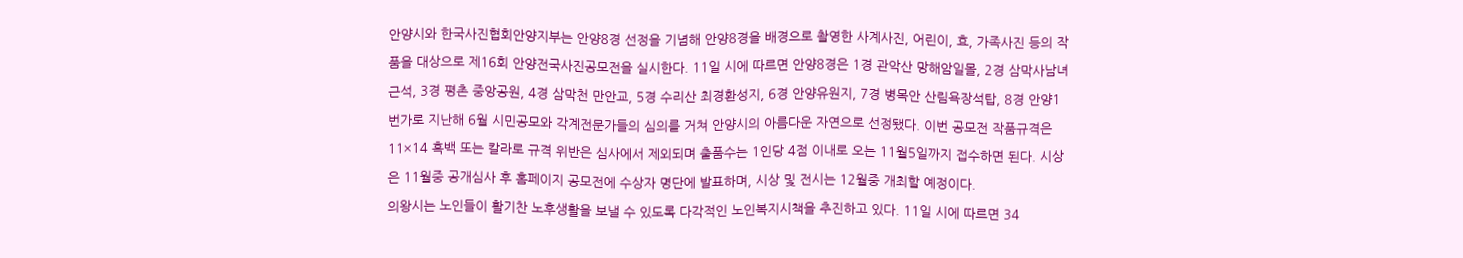안양시와 한국사진협회안양지부는 안양8경 선정을 기념해 안양8경을 배경으로 촬영한 사계사진, 어린이, 효, 가족사진 등의 작품을 대상으로 제16회 안양전국사진공모전을 실시한다. 11일 시에 따르면 안양8경은 1경 관악산 망해암일몰, 2경 삼막사남녀근석, 3경 평촌 중앙공원, 4경 삼막천 만안교, 5경 수리산 최경환성지, 6경 안양유원지, 7경 병목안 산림욕장석탑, 8경 안양1번가로 지난해 6월 시민공모와 각계전문가들의 심의를 거쳐 안양시의 아름다운 자연으로 선정됐다. 이번 공모전 작품규격은 11×14 흑백 또는 칼라로 규격 위반은 심사에서 제외되며 출품수는 1인당 4점 이내로 오는 11월5일까지 접수하면 된다. 시상은 11월중 공개심사 후 홈페이지 공모전에 수상자 명단에 발표하며, 시상 및 전시는 12월중 개최할 예정이다.
의왕시는 노인들이 활기찬 노후생활을 보낼 수 있도록 다각적인 노인복지시책을 추진하고 있다. 11일 시에 따르면 34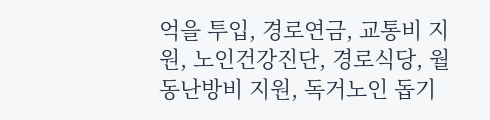억을 투입, 경로연금, 교통비 지원, 노인건강진단, 경로식당, 월동난방비 지원, 독거노인 돕기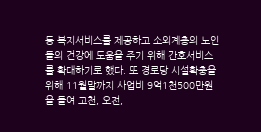등 복지서비스를 제공하고 소외계층의 노인들의 건강에 도움을 주기 위해 간호서비스를 확대하기로 했다. 또 경로당 시설확충을 위해 11월말까지 사업비 9억1천500만원을 들여 고천, 오전,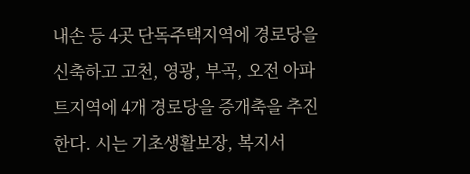내손 등 4곳 단독주택지역에 경로당을 신축하고 고천, 영광, 부곡, 오전 아파트지역에 4개 경로당을 증개축을 추진한다. 시는 기초생활보장, 복지서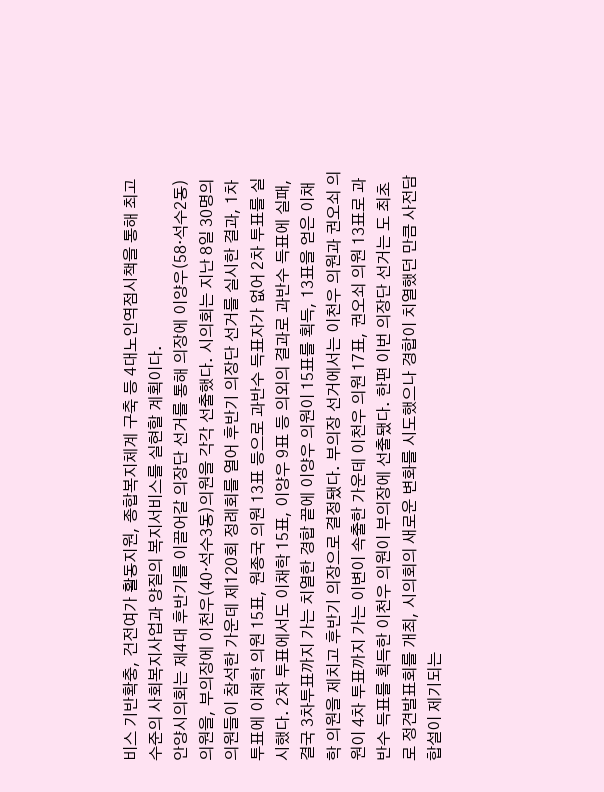비스 기반확충, 건전여가 활동지원, 종합복지체계 구축 등 4대노인역점시책을 통해 최고 수준의 사회복지사업과 양질의 복지서비스를 실현할 계획이다.
안양시의회는 제4대 후반기를 이끌어갈 의장단 선거를 통해 의장에 이양우(58·석수2동)의원을, 부의장에 이천우(40·석수3동)의원을 각각 선출했다. 시의회는 지난 8일 30명의 의원들이 참석한 가운데 제120회 정례회를 열어 후반기 의장단 선거를 실시한 결과, 1차투표에 이채학 의원 15표, 원종국 의원 13표 등으로 과반수 득표자가 없어 2차 투표를 실시했다. 2차 투표에서도 이채학 15표, 이양우 9표 등 의외의 결과로 과반수 득표에 실패, 결국 3차투표까지 가는 치열한 경합 끝에 이양우 의원이 15표를 획득, 13표을 얻은 이채학 의원을 제치고 후반기 의장으로 결정됐다. 부의장 선거에서는 이천우 의원과 권오쇠 의원이 4차 투표까지 가는 이변이 속출한 가운데 이천우 의원 17표, 권오쇠 의원 13표로 과반수 득표를 획득한 이천우 의원이 부의장에 선출됐다. 한편 이번 의장단 선거는 도 최초로 정견발표회를 개최, 시의회의 새로운 변화를 시도했으나 경합이 치열했던 만큼 사전담합설이 제기되는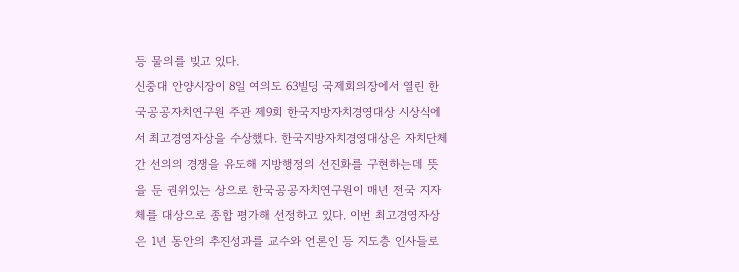등 물의를 빚고 있다.
신중대 안양시장이 8일 여의도 63빌딩 국제회의장에서 열린 한국공공자치연구원 주관 제9회 한국지방자치경영대상 시상식에서 최고경영자상을 수상했다. 한국지방자치경영대상은 자치단체간 선의의 경쟁을 유도해 지방행정의 선진화를 구현하는데 뜻을 둔 권위있는 상으로 한국공공자치연구원이 매년 전국 지자체를 대상으로 종합 평가해 선정하고 있다. 이번 최고경영자상은 1년 동안의 추진성과를 교수와 언론인 등 지도층 인사들로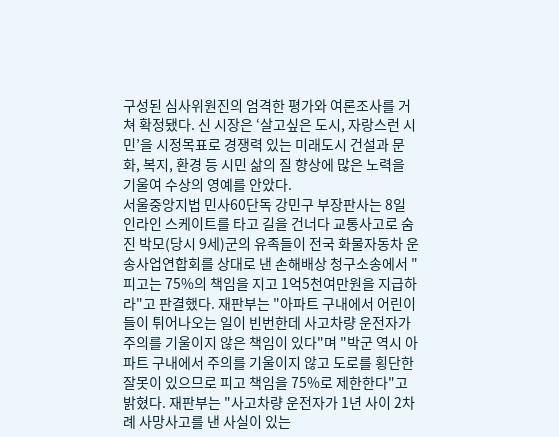구성된 심사위원진의 엄격한 평가와 여론조사를 거쳐 확정됐다. 신 시장은 ‘살고싶은 도시, 자랑스런 시민’을 시정목표로 경쟁력 있는 미래도시 건설과 문화, 복지, 환경 등 시민 삶의 질 향상에 많은 노력을 기울여 수상의 영예를 안았다.
서울중앙지법 민사60단독 강민구 부장판사는 8일 인라인 스케이트를 타고 길을 건너다 교통사고로 숨진 박모(당시 9세)군의 유족들이 전국 화물자동차 운송사업연합회를 상대로 낸 손해배상 청구소송에서 "피고는 75%의 책임을 지고 1억5천여만원을 지급하라"고 판결했다. 재판부는 "아파트 구내에서 어린이들이 튀어나오는 일이 빈번한데 사고차량 운전자가 주의를 기울이지 않은 책임이 있다"며 "박군 역시 아파트 구내에서 주의를 기울이지 않고 도로를 횡단한 잘못이 있으므로 피고 책임을 75%로 제한한다"고 밝혔다. 재판부는 "사고차량 운전자가 1년 사이 2차례 사망사고를 낸 사실이 있는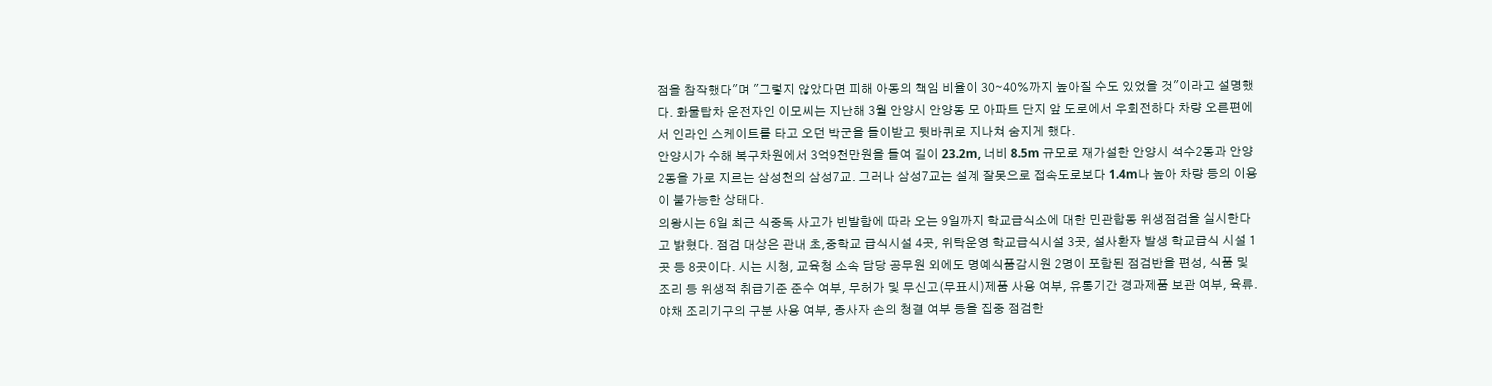점을 참작했다"며 "그렇지 않았다면 피해 아동의 책임 비율이 30∼40%까지 높아질 수도 있었을 것"이라고 설명했다. 화물탑차 운전자인 이모씨는 지난해 3월 안양시 안양동 모 아파트 단지 앞 도로에서 우회전하다 차량 오른편에서 인라인 스케이트를 타고 오던 박군을 들이받고 뒷바퀴로 지나쳐 숨지게 했다.
안양시가 수해 복구차원에서 3억9천만원을 들여 길이 23.2m, 너비 8.5m 규모로 재가설한 안양시 석수2동과 안양2동을 가로 지르는 삼성천의 삼성7교. 그러나 삼성7교는 설계 잘못으로 접속도로보다 1.4m나 높아 차량 등의 이용이 불가능한 상태다.
의왕시는 6일 최근 식중독 사고가 빈발함에 따라 오는 9일까지 학교급식소에 대한 민관합동 위생점검을 실시한다고 밝혔다. 점검 대상은 관내 초,중학교 급식시설 4곳, 위탁운영 학교급식시설 3곳, 설사환자 발생 학교급식 시설 1곳 등 8곳이다. 시는 시청, 교육청 소속 담당 공무원 외에도 명예식품감시원 2명이 포함된 점검반을 편성, 식품 및 조리 등 위생적 취급기준 준수 여부, 무허가 및 무신고(무표시)제품 사용 여부, 유통기간 경과제품 보관 여부, 육류.야채 조리기구의 구분 사용 여부, 종사자 손의 청결 여부 등을 집중 점검한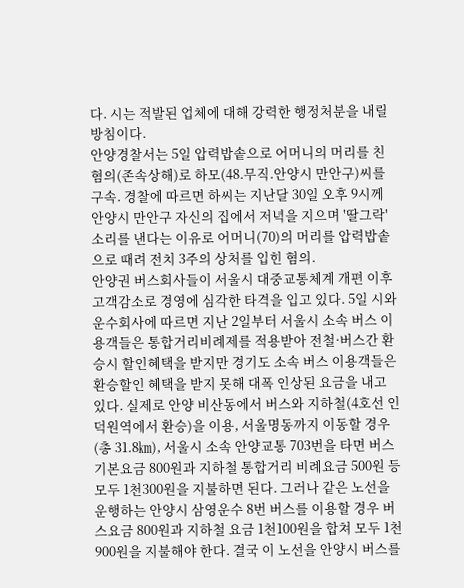다. 시는 적발된 업체에 대해 강력한 행정처분을 내릴 방침이다.
안양경찰서는 5일 압력밥솥으로 어머니의 머리를 친 혐의(존속상해)로 하모(48.무직.안양시 만안구)씨를 구속. 경찰에 따르면 하씨는 지난달 30일 오후 9시께 안양시 만안구 자신의 집에서 저녁을 지으며 '딸그락' 소리를 낸다는 이유로 어머니(70)의 머리를 압력밥솥으로 때려 전치 3주의 상처를 입힌 혐의.
안양권 버스회사들이 서울시 대중교통체계 개편 이후 고객감소로 경영에 심각한 타격을 입고 있다. 5일 시와 운수회사에 따르면 지난 2일부터 서울시 소속 버스 이용객들은 통합거리비례제를 적용받아 전철·버스간 환승시 할인혜택을 받지만 경기도 소속 버스 이용객들은 환승할인 혜택을 받지 못해 대폭 인상된 요금을 내고 있다. 실제로 안양 비산동에서 버스와 지하철(4호선 인덕원역에서 환승)을 이용, 서울명동까지 이동할 경우(총 31.8㎞), 서울시 소속 안양교통 703번을 타면 버스 기본요금 800원과 지하철 통합거리 비례요금 500원 등 모두 1천300원을 지불하면 된다. 그러나 같은 노선을 운행하는 안양시 삼영운수 8번 버스를 이용할 경우 버스요금 800원과 지하철 요금 1천100원을 합쳐 모두 1천900원을 지불해야 한다. 결국 이 노선을 안양시 버스를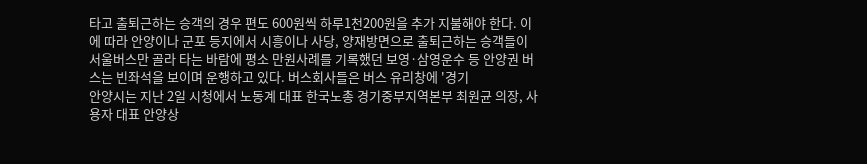타고 출퇴근하는 승객의 경우 편도 600원씩 하루1천200원을 추가 지불해야 한다. 이에 따라 안양이나 군포 등지에서 시흥이나 사당, 양재방면으로 출퇴근하는 승객들이 서울버스만 골라 타는 바람에 평소 만원사례를 기록했던 보영·삼영운수 등 안양권 버스는 빈좌석을 보이며 운행하고 있다. 버스회사들은 버스 유리창에 '경기
안양시는 지난 2일 시청에서 노동계 대표 한국노총 경기중부지역본부 최원균 의장, 사용자 대표 안양상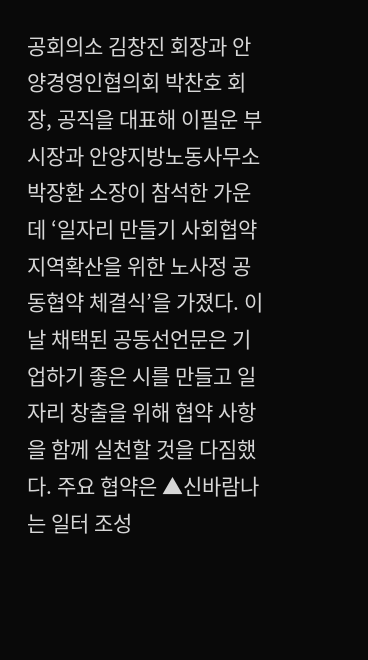공회의소 김창진 회장과 안양경영인협의회 박찬호 회장, 공직을 대표해 이필운 부시장과 안양지방노동사무소 박장환 소장이 참석한 가운데 ‘일자리 만들기 사회협약 지역확산을 위한 노사정 공동협약 체결식’을 가졌다. 이날 채택된 공동선언문은 기업하기 좋은 시를 만들고 일자리 창출을 위해 협약 사항을 함께 실천할 것을 다짐했다. 주요 협약은 ▲신바람나는 일터 조성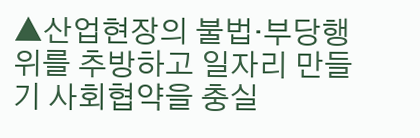▲산업현장의 불법·부당행위를 추방하고 일자리 만들기 사회협약을 충실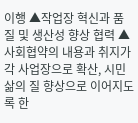이행 ▲작업장 혁신과 품질 및 생산성 향상 협력 ▲사회협약의 내용과 취지가 각 사업장으로 확산, 시민 삶의 질 향상으로 이어지도록 한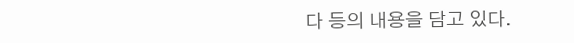다 등의 내용을 담고 있다.